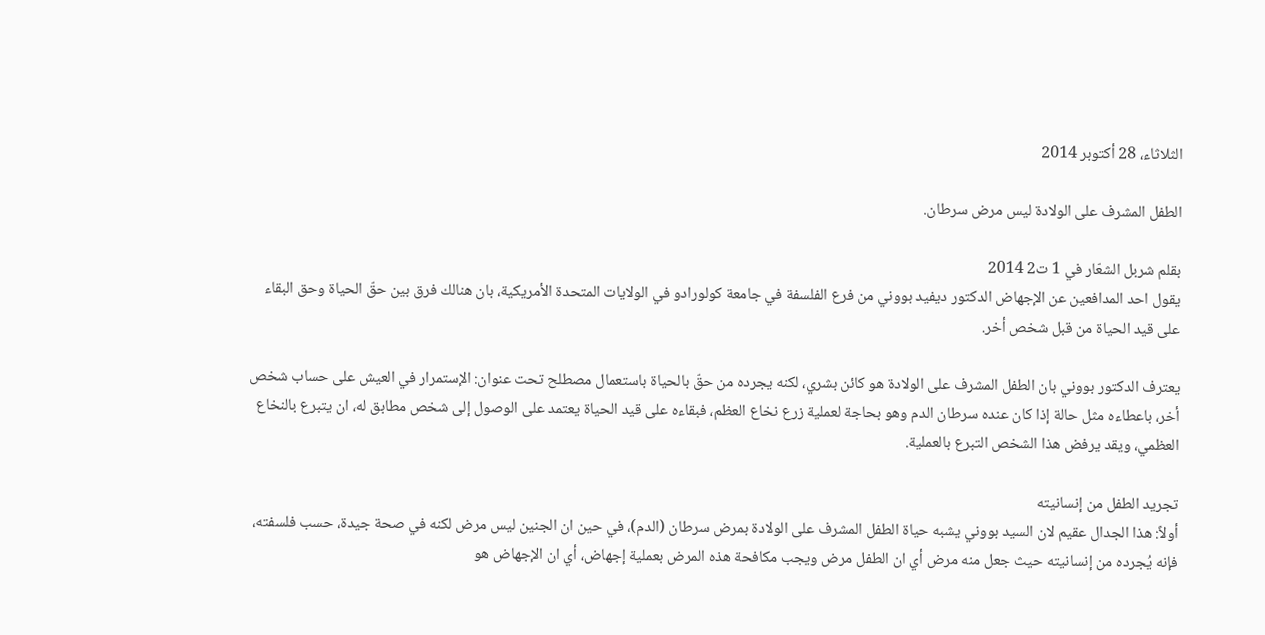الثلاثاء، 28 أكتوبر 2014

الطفل المشرف على الولادة ليس مرض سرطان.

بقلم شربل الشعّار في 1 ت2 2014
يقول احد المدافعين عن الإجهاض الدكتور ديفيد بووني من فرع الفلسفة في جامعة كولورادو في الولايات المتحدة الأمريكية، بان هنالك فرق بين حقّ الحياة وحق البقاء على قيد الحياة من قبل شخص أخر.

يعترف الدكتور بووني بان الطفل المشرف على الولادة هو كائن بشري، لكنه يجرده من حقّ بالحياة باستعمال مصطلح تحت عنوان: الإستمرار في العيش على حساب شخص أخر، باعطاءه مثل حالة إذا كان عنده سرطان الدم وهو بحاجة لعملية زرع نخاع العظم، فبقاءه على قيد الحياة يعتمد على الوصول إلى شخص مطابق له، ان يتبرع بالنخاع العظمي، ويقد يرفض هذا الشخص التبرع بالعملية.

تجريد الطفل من إنسانيته
أولاً: هذا الجدال عقيم لان السيد بووني يشبه حياة الطفل المشرف على الولادة بمرض سرطان (الدم)، في حين ان الجنين ليس مرض لكنه في صحة جيدة، حسب فلسفته، فإنه يُجرده من إنسانيته حيث جعل منه مرض أي ان الطفل مرض ويجب مكافحة هذه المرض بعملية إجهاض، أي ان الإجهاض هو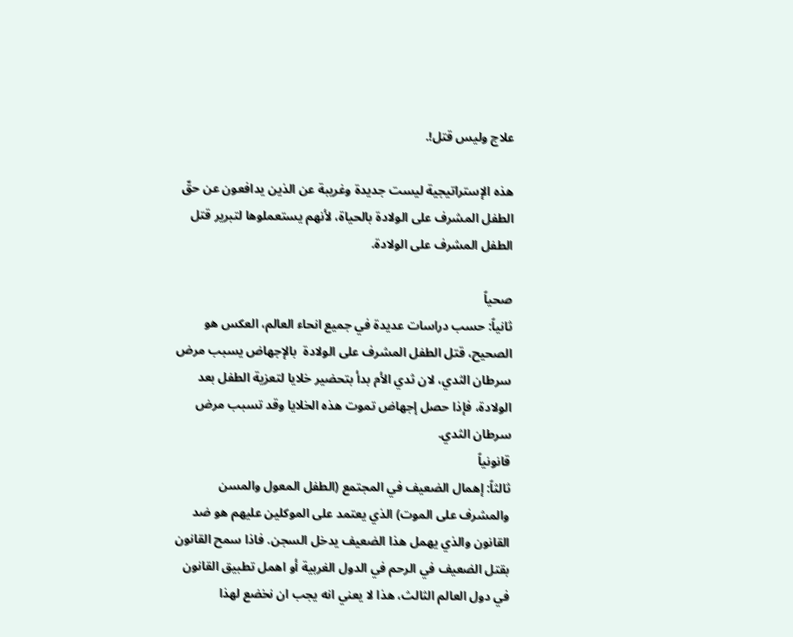علاج وليس قتل!.

هذه الإستراتيجية ليست جديدة وغريبة عن الذين يدافعون عن حقّ الطفل المشرف على الولادة بالحياة، لأنهم يستعملوها لتبرير قتل الطفل المشرف على الولادة.

صحياً
ثانياً: حسب دراسات عديدة في جميع انحاء العالم، العكس هو الصحيح، قتل الطفل المشرف على الولادة  بالإجهاض يسبب مرض سرطان الثدي، لان ثدي الأم بدأ بتحضير خلايا لتعزية الطفل بعد الولادة، فإذا حصل إجهاض تموت هذه الخلايا وقد تسبب مرض سرطان الثدي.
قانونياً
ثالثاً: إهمال الضعيف في المجتمع (الطفل المعول والمسن والمشرف على الموت) الذي يعتمد على الموكلين عليهم هو ضد القانون والذي يهمل هذا الضعيف يدخل السجن. فاذا سمح القانون بقتل الضعيف في الرحم في الدول الغربية أو اهمل تطبيق القانون في دول العالم الثالث، هذا لا يعني انه يجب ان نخضع لهذا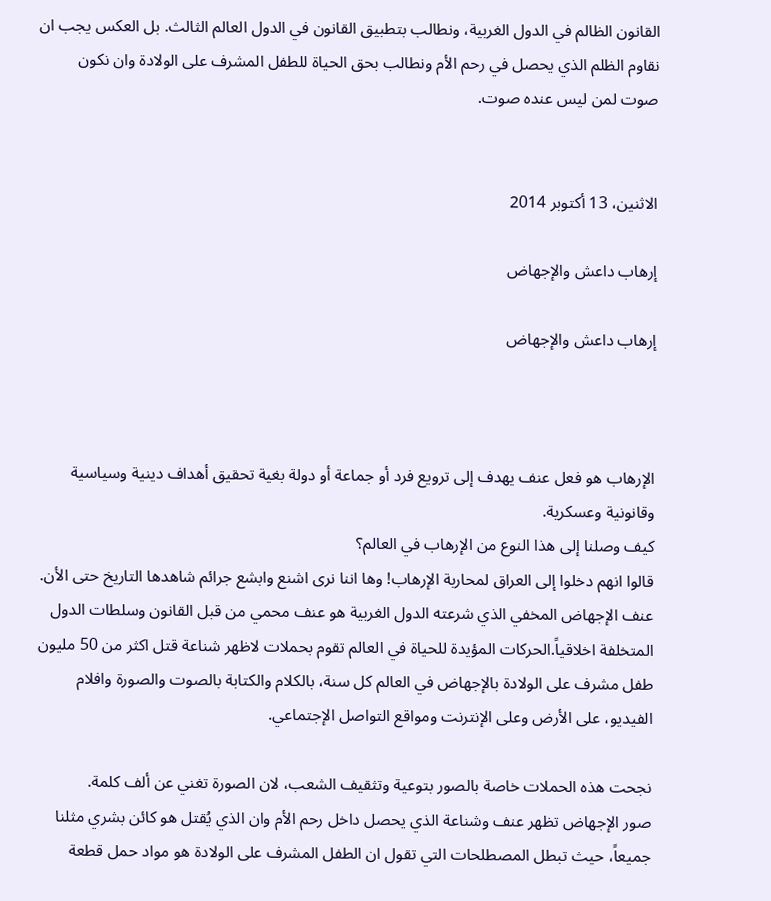القانون الظالم في الدول الغربية، ونطالب بتطبيق القانون في الدول العالم الثالث. بل العكس يجب ان نقاوم الظلم الذي يحصل في رحم الأم ونطالب بحق الحياة للطفل المشرف على الولادة وان نكون صوت لمن ليس عنده صوت.


الاثنين، 13 أكتوبر 2014

إرهاب داعش والإجهاض

إرهاب داعش والإجهاض



الإرهاب هو فعل عنف يهدف إلى ترويع فرد أو جماعة أو دولة بغية تحقيق أهداف دينية وسياسية وقانونية وعسكرية.
كيف وصلنا إلى هذا النوع من الإرهاب في العالم؟
قالوا انهم دخلوا إلى العراق لمحاربة الإرهاب! وها اننا نرى اشنع وابشع جرائم شاهدها التاريخ حتى الأن.
عنف الإجهاض المخفي الذي شرعته الدول الغربية هو عنف محمي من قبل القانون وسلطات الدول المتخلفة اخلاقياً.الحركات المؤيدة للحياة في العالم تقوم بحملات لاظهر شناعة قتل اكثر من 50 مليون طفل مشرف على الولادة بالإجهاض في العالم كل سنة، بالكلام والكتابة بالصوت والصورة وافلام الفيديو، على الأرض وعلى الإنترنت ومواقع التواصل الإجتماعي.

نجحت هذه الحملات خاصة بالصور بتوعية وتثقيف الشعب، لان الصورة تغني عن ألف كلمة.
صور الإجهاض تظهر عنف وشناعة الذي يحصل داخل رحم الأم وان الذي يُقتل هو كائن بشري مثلنا جميعاً، حيث تبطل المصطلحات التي تقول ان الطفل المشرف على الولادة هو مواد حمل قطعة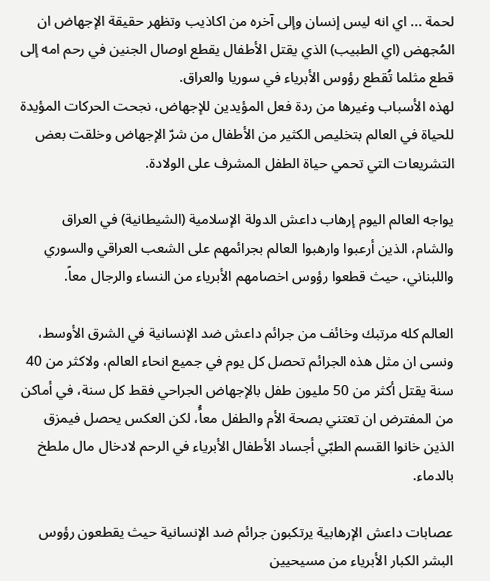لحمة ... اي انه ليس إنسان وإلى آخره من اكاذيب وتظهر حقيقة الإجهاض ان المُجهض (اي الطبيب) الذي يقتل الأطفال يقطع اوصال الجنين في رحم امه إلى قطع مثلما تُقطع رؤوس الأبرياء في سوريا والعراق.
لهذه الأسباب وغيرها من ردة فعل المؤيدين للإجهاض، نجحت الحركات المؤيدة للحياة في العالم بتخليص الكثير من الأطفال من شرّ الإجهاض وخلقت بعض التشريعات التي تحمي حياة الطفل المشرف على الولادة.

يواجه العالم اليوم إرهاب داعش الدولة الإسلامية (الشيطانية) في العراق والشام، الذين أرعبوا وارهبوا العالم بجرائمهم على الشعب العراقي والسوري واللبناني، حيث قطعوا رؤوس اخصامهم الأبرياء من النساء والرجال معاً.

العالم كله مرتبك وخائف من جرائم داعش ضد الإنسانية في الشرق الأوسط، ونسى ان مثل هذه الجرائم تحصل كل يوم في جميع انحاء العالم، ولاكثر من 40 سنة يقتل أكثر من 50 مليون طفل بالإجهاض الجراحي فقط كل سنة، في أماكن من المفترض ان تعتني بصحة الأم والطفل معاًُ، لكن العكس يحصل فيمزق الذين خانوا القسم الطبّي أجساد الأطفال الأبرياء في الرحم لادخال مال ملطخ بالدماء.

عصابات داعش الإرهابية يرتكبون جرائم ضد الإنسانية حيث يقطعون رؤوس البشر الكبار الأبرياء من مسيحيين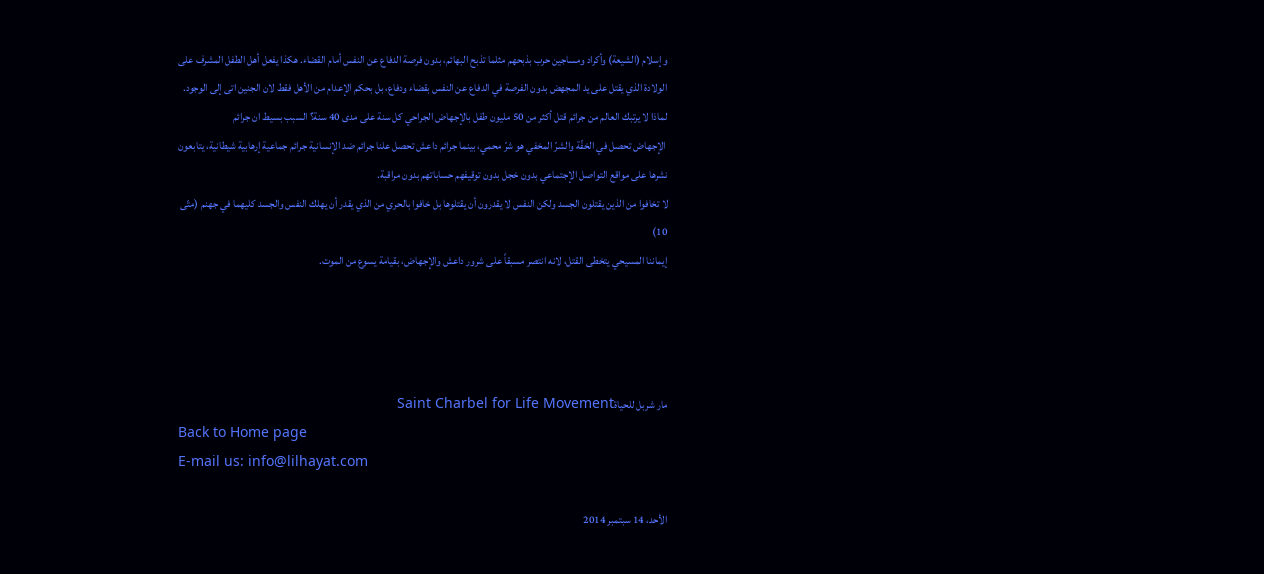وإسلام (الشيعة) وأكراد ومساجين حرب بذبحهم مثلما تذبح البهائم، بدون فرصة الدفاع عن النفس أمام القضاء. هكذا يفعل أهل الطفل المشرف على الولادة الذي يقتل على يد المجهض بدون الفرصة في الدفاع عن النفس بقضاء ودفاع، بل بحكم الإعدام من الأهل فقط لان الجنين اتى إلى الوجود.
لماذا لا يرتبك العالم من جرائم قتل أكثر من 50 مليون طفل بالإجهاض الجراحي كل سنة على مدى 40 سنة؟ السبب بسيط ان جرائم
 الإجهاض تحصل في الخفّة والشرّ المخفي هو شرّ محمي، بينما جرائم داعش تحصل علنا جرائم ضد الإنسانية جرائم جماعية إرهابية شيطانية، يتابعون نشرها على مواقع التواصل الإجتماعي بدون خجل بدون توقيفهم حساباتهم بدون مراقبة.
لا تخافوا من الذين يقتلون الجسد ولكن النفس لا يقدرون أن يقتلوها بل خافوا بالحري من الذي يقدر أن يهلك النفس والجسد كليهما في جهنم (متّى 10)
إيماننا المسيحي يتخطى القتل، لانه انتصر مسبقاً على شرور داعش والإجهاض، بقيامة يسوع من الموت.




مار شربل للحياةSaint Charbel for Life Movement
Back to Home page
E-mail us: info@lilhayat.com

الأحد، 14 سبتمبر 2014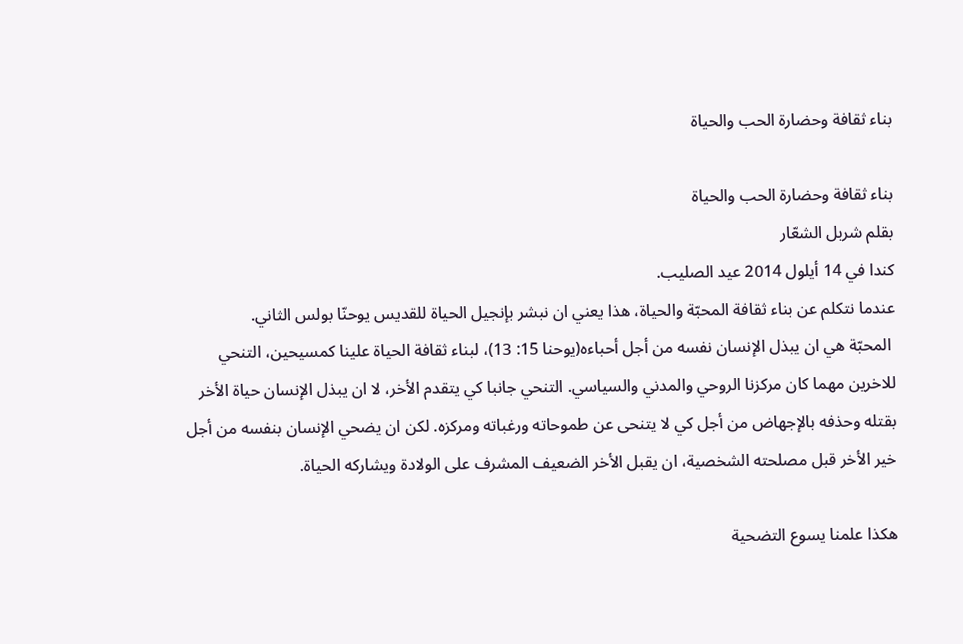بناء ثقافة وحضارة الحب والحياة

بناء ثقافة وحضارة الحب والحياة
بقلم شربل الشعّار
كندا في 14 أيلول 2014 عيد الصليب.
عندما نتكلم عن بناء ثقافة المحبّة والحياة، هذا يعني ان نبشر بإنجيل الحياة للقديس يوحنّا بولس الثاني.
 المحبّة هي ان يبذل الإنسان نفسه من أجل أحباءه(يوحنا 15: 13)، لبناء ثقافة الحياة علينا كمسيحين، التنحي للاخرين مهما كان مركزنا الروحي والمدني والسياسي. التنحي جانبا كي يتقدم الأخر، لا ان يبذل الإنسان حياة الأخر بقتله وحذفه بالإجهاض من أجل كي لا يتنحى عن طموحاته ورغباته ومركزه. لكن ان يضحي الإنسان بنفسه من أجل خير الأخر قبل مصلحته الشخصية، ان يقبل الأخر الضعيف المشرف على الولادة ويشاركه الحياة.

هكذا علمنا يسوع التضحية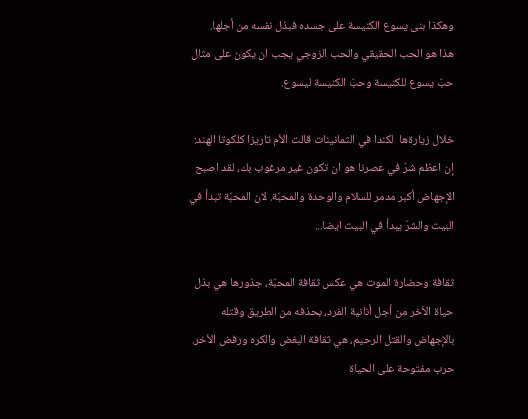وهكذا بنى يسوع الكنيسة على جسده فبذل نفسه من أجلها.
هذا هو الحب الحقيقي والحب الزوجي يجب ان يكون على مثال حبّ يسوع للكنيسة وحبّ الكنيسة ليسوع.

خلال زيارةها  لكندا في الثمانينات قالت الأم تاريزا كلكوتا الهند: إن اعظم شرّ في عصرنا هو ان تكون غير مرغوب بك، لقد اصبح الإجهاض أكبر مدمر للسلام والوحدة والمحبّة. لان المحبّة تبدأ في البيت والشرّ يبدأ في البيت ايضا...

ثقافة وحضارة الموت هي عكس ثقافة المحبّة، جذورها هي بذل حياة الأخر من أجل أنانية الفرد، بحذفه من الطريق وقتله بالإجهاض والقتل الرحيم، هي ثقافة البغض والكره ورفض الأخر. حرب مفتوحة على الحياة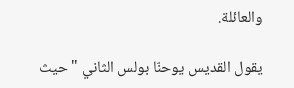والعائلة.

يقول القديس يوحنّا بولس الثاني "حيث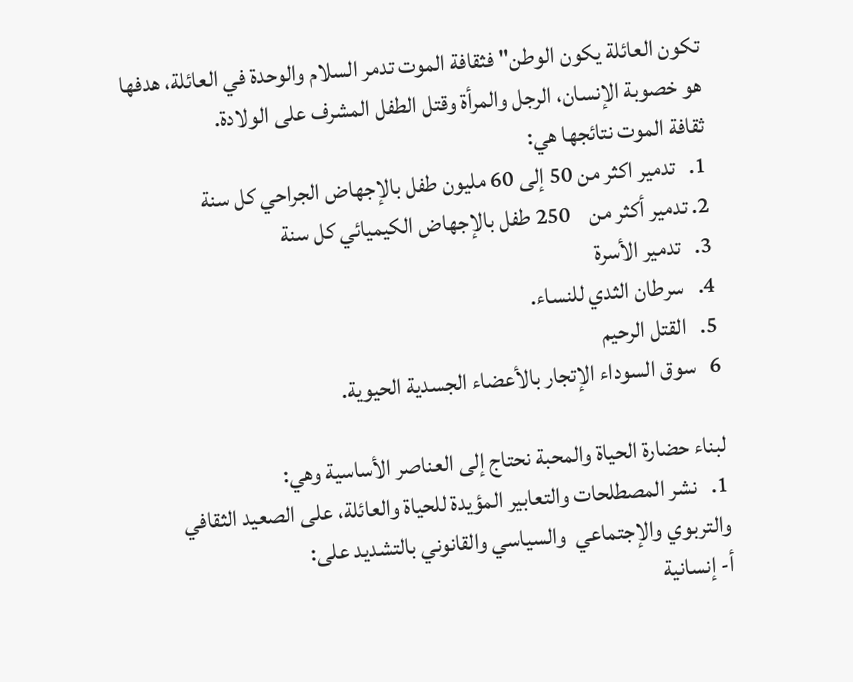تكون العائلة يكون الوطن" فثقافة الموت تدمر السلام والوحدة في العائلة، هدفها هو خصوبة الإنسان، الرجل والمرأة وقتل الطفل المشرف على الولادة.
ثقافة الموت نتائجها هي:
1.   تدمير اكثر من 50 إلى 60 مليون طفل بالإجهاض الجراحي كل سنة
2. تدمير أكثر من    250 طفل بالإجهاض الكيميائي كل سنة
3.   تدمير الأسرة
4.   سرطان الثدي للنساء.
5.   القتل الرحيم
6   سوق السوداء الإتجار بالأعضاء الجسدية الحيوية.

لبناء حضارة الحياة والمحبة نحتاج إلى العناصر الأساسية وهي:
1.   نشر المصطلحات والتعابير المؤيدة للحياة والعائلة، على الصعيد الثقافي والتربوي والإجتماعي  والسياسي والقانوني بالتشديد على:
أ- إنسانية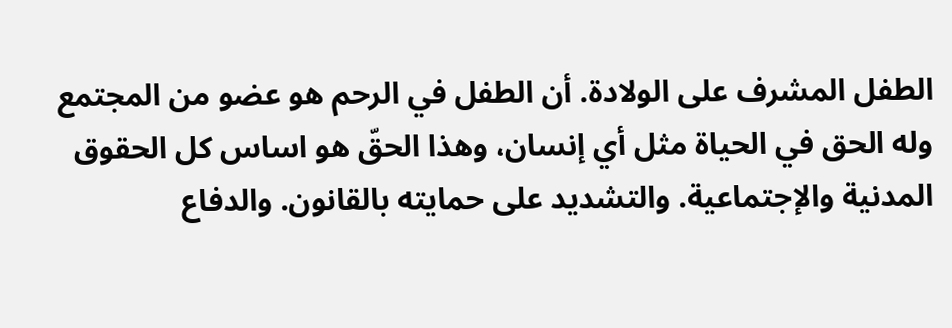الطفل المشرف على الولادة. أن الطفل في الرحم هو عضو من المجتمع وله الحق في الحياة مثل أي إنسان، وهذا الحقّ هو اساس كل الحقوق المدنية والإجتماعية. والتشديد على حمايته بالقانون. والدفاع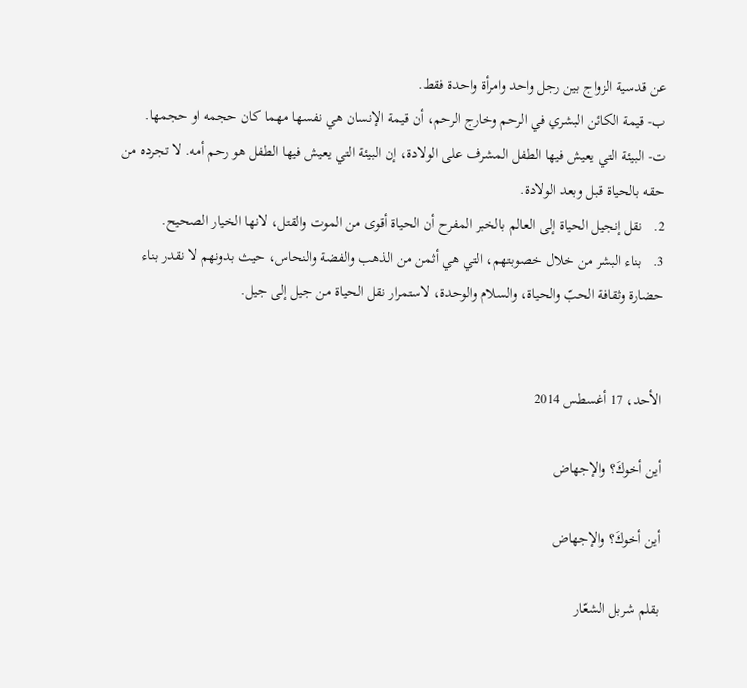عن قدسية الزواج بين رجل واحد وامرأة واحدة فقط.
ب- قيمة الكائن البشري في الرحم وخارج الرحم، أن قيمة الإنسان هي نفسها مهما كان حجمه او حجمها.
ت- البيئة التي يعيش فيها الطفل المشرف على الولادة، إن البيئة التي يعيش فيها الطفل هو رحم أمه. لا تجرده من حقه بالحياة قبل وبعد الولادة.
2.   نقل إنجيل الحياة إلى العالم بالخبر المفرح أن الحياة أقوى من الموت والقتل، لانها الخيار الصحيح.
3.   بناء البشر من خلال خصوبتهم، التي هي أثمن من الذهب والفضة والنحاس، حيث بدونهم لا نقدر بناء حضارة وثقافة الحبّ والحياة، والسلام والوحدة، لاستمرار نقل الحياة من جيل إلى جيل.


الأحد، 17 أغسطس 2014

أين أخوكَ؟ والإجهاض

أين أخوكَ؟ والإجهاض

بقلم شربل الشعّار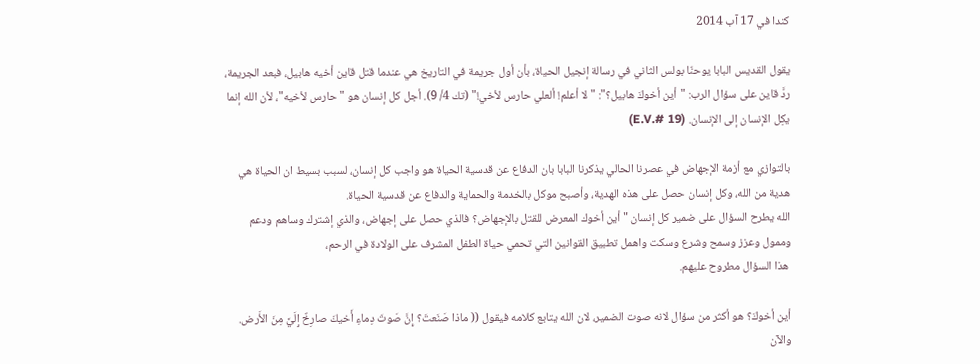كندا في 17 آب 2014

يقول القديس البابا يوحنّا بولس الثاني في رسالة إنجيل الحياة، بأن أول جريمة في التاريخ هي عندما قتل قاين أخيه هابيل، فبعد الجريمة، ردَّ قاين على سؤال الرب: "أين أخوكَ هابيل؟": "لا أعلم! ألعلي حارس لأخي!" (تك 4/ 9). أجل كل إنسان هو "حارس لأخيه"، لأن الله إنما يكِل الإنسان إلى الإنسان. (E.V.# 19)

بالتوازي مع أزمة الإجهاض في عصرنا الحالي يذكرنا البابا بان الدفاع عن قدسية الحياة هو واجب كل إنسان، لسبب بسيط ان الحياة هي هدية من الله، وكل إنسان حصل على هذه الهدية، وأصبح موكل بالخدمة والحماية والدفاع عن قدسية الحياة.
الله يطرح السؤال على ضمير كل إنسان " أين أخوك المعرض للقتل بالإجهاض؟ فالذي حصل على إجهاض، والذي إشترك وساهم ودعم وممول وعزز وسمح وشرع وسكت واهمل تطبيق القوانين التي تحمي حياة الطفل المشرف على الولادة في الرحم،
 هذا السؤال مطروح عليهم.

أين أخوكَ؟ هو أكثر من سؤال لانه صوت الضمير، لان الله يتابع كلامه فيقول (( ماذا صَنَعتَ؟ إِنَّ صَوتَ دِماءِ أَخيكَ صارِخٌ إِلَيَّ مِنَ الأَرض. والآن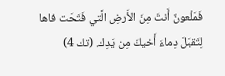فَمَلْعونٌ أَنتَ مِنَ الأَرضِ الَّتي فَتَحَت فاها لِتَقبَلَ دِماءَ أَخيكَ مِن يَدِك. (تك 4)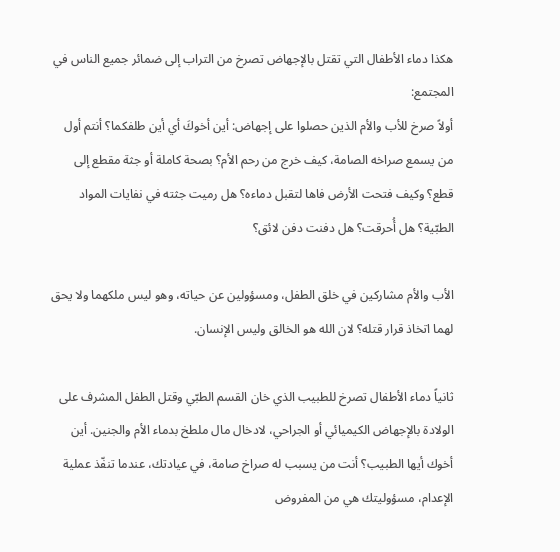هكذا دماء الأطفال التي تقتل بالإجهاض تصرخ من التراب إلى ضمائر جميع الناس في المجتمع:
أولاً صرخ للأب والأم الذين حصلوا على إجهاض: أين أخوكَ أي أين طلفكما؟ أنتم أول من يسمع صراخه الصامة، كيف خرج من رحم الأم؟ بصحة كاملة أو جثة مقطع إلى قطع؟ وكيف فتحت الأرض فاها لتقبل دماءه؟ هل رميت جثته في نفايات المواد الطبّية؟ هل أُحرقت؟ هل دفنت دفن لائق؟

الأب والأم مشاركين في خلق الطفل، ومسؤولين عن حياته، وهو ليس ملكهما ولا يحق لهما اتخاذ قرار قتله؟ لان الله هو الخالق وليس الإنسان.

ثانياً دماء الأطفال تصرخ للطبيب الذي خان القسم الطبّي وقتل الطفل المشرف على الولادة بالإجهاض الكيميائي أو الجراحي، لادخال مال ملطخ بدماء الأم والجنين. أين أخوك أيها الطبيب؟ أنت من يسبب له صراخ صامة، في عيادتك، عندما تنفّذ عملية الإعدام، مسؤوليتك هي من المفروض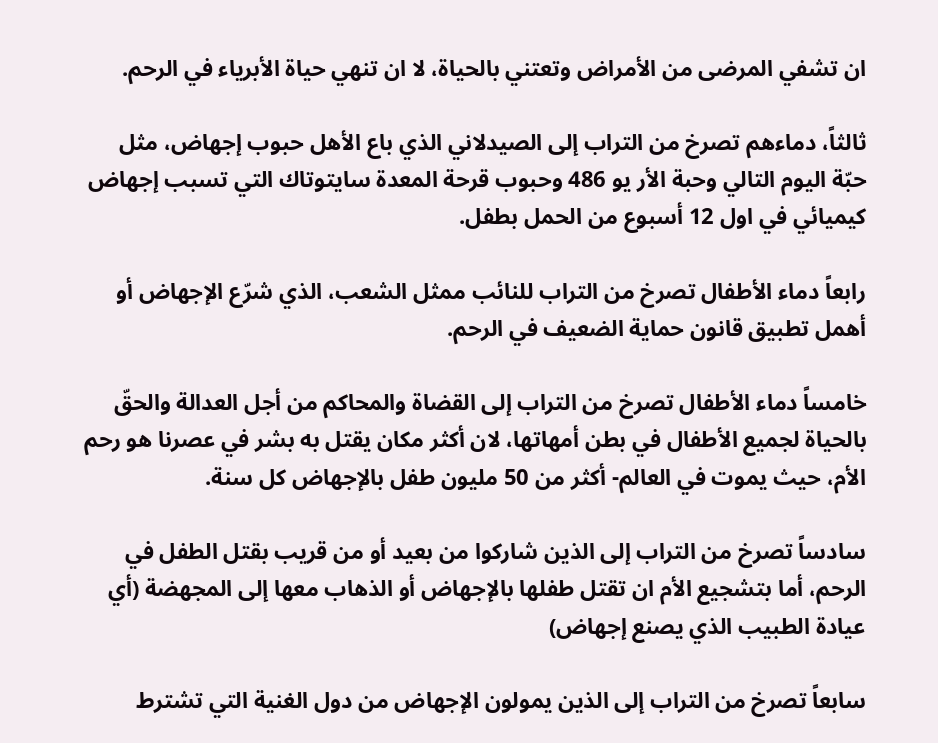ان تشفي المرضى من الأمراض وتعتني بالحياة، لا ان تنهي حياة الأبرياء في الرحم.

ثالثاً، دماءهم تصرخ من التراب إلى الصيدلاني الذي باع الأهل حبوب إجهاض، مثل حبّة اليوم التالي وحبة الأر يو 486 وحبوب قرحة المعدة سايتوتاك التي تسبب إجهاض كيميائي في اول 12 أسبوع من الحمل بطفل.

رابعاً دماء الأطفال تصرخ من التراب للنائب ممثل الشعب، الذي شرّع الإجهاض أو أهمل تطبيق قانون حماية الضعيف في الرحم.

خامساً دماء الأطفال تصرخ من التراب إلى القضاة والمحاكم من أجل العدالة والحقّ بالحياة لجميع الأطفال في بطن أمهاتها، لان أكثر مكان يقتل به بشر في عصرنا هو رحم الأم، حيث يموت في العالم- أكثر من 50 مليون طفل بالإجهاض كل سنة.

سادساً تصرخ من التراب إلى الذين شاركوا من بعيد أو من قريب بقتل الطفل في الرحم، أما بتشجيع الأم ان تقتل طفلها بالإجهاض أو الذهاب معها إلى المجهضة (أي عيادة الطبيب الذي يصنع إجهاض)

سابعاً تصرخ من التراب إلى الذين يمولون الإجهاض من دول الغنية التي تشترط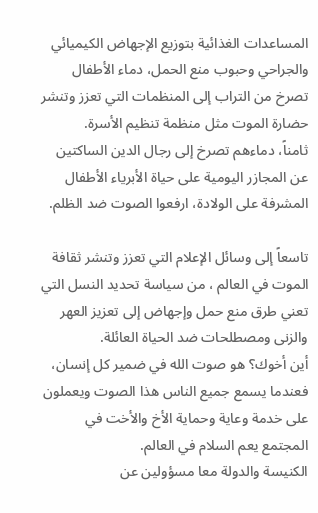المساعدات الغذائية بتوزيع الإجهاض الكيميائي والجراحي وحبوب منع الحمل، دماء الأطفال تصرخ من التراب إلى المنظمات التي تعزز وتنشر حضارة الموت مثل منظمة تنظيم الأسرة.
ثامناً، دماءهم تصرخ إلى رجال الدين الساكتين عن المجازر اليومية على حياة الأبرياء الأطفال المشرفة على الولادة، ارفعوا الصوت ضد الظلم.

تاسعاً إلى وسائل الإعلام التي تعزز وتنشر ثقافة الموت في العالم ، من سياسة تحديد النسل التي تعني طرق منع حمل وإجهاض إلى تعزيز العهر والزنى ومصطلحات ضد الحياة العائلة.
أين أخوك؟ هو صوت الله في ضمير كل إنسان، فعندما يسمع جميع الناس هذا الصوت ويعملون على خدمة وعاية وحماية الأخ والأخت في المجتمع يعم السلام في العالم.
الكنيسة والدولة معا مسؤولين عن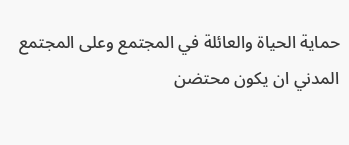حماية الحياة والعائلة في المجتمع وعلى المجتمع المدني ان يكون محتضن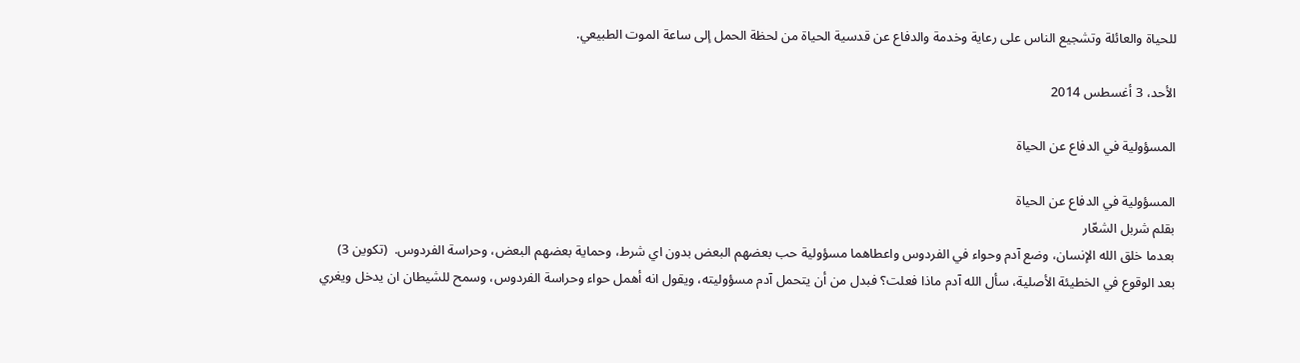للحياة والعائلة وتشجيع الناس على رعاية وخدمة والدفاع عن قدسية الحياة من لحظة الحمل إلى ساعة الموت الطبيعي.

الأحد، 3 أغسطس 2014

المسؤولية في الدفاع عن الحياة

المسؤولية في الدفاع عن الحياة
بقلم شربل الشعّار
بعدما خلق الله الإنسان، وضع آدم وحواء في الفردوس واعطاهما مسؤولية حب بعضهم البعض بدون اي شرط، وحماية بعضهم البعض، وحراسة الفردوس.  (تكوين 3)
بعد الوقوع في الخطيئة الأصلية، سأل الله آدم ماذا فعلت؟ فبدل من أن يتحمل آدم مسؤوليته، ويقول انه أهمل حواء وحراسة الفردوس، وسمح للشيطان ان يدخل ويغري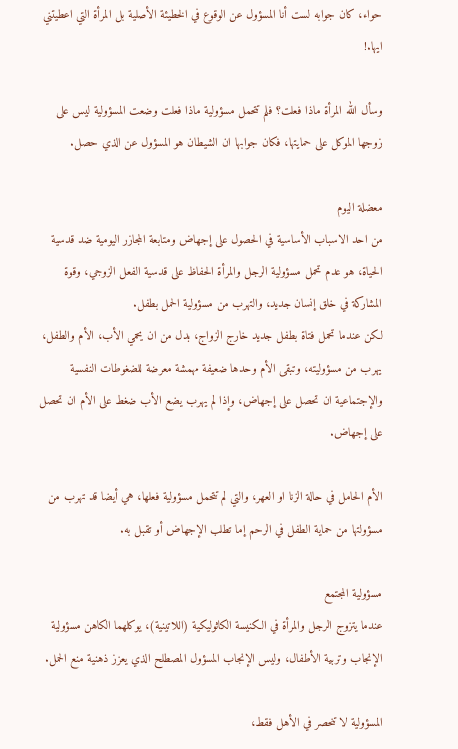حواء، كان جوابه لست أنا المسؤول عن الوقوع في الخطيئة الأصلية بل المرأة التي اعطيتني ايها.!

وسأل الله المرأة ماذا فعلت؟ فلم تتحمل مسؤولية ماذا فعلت وضعت المسؤولية ليس على زوجها الموكل على حمايتها، فكان جوابها ان الشيطان هو المسؤول عن الذي حصل.

معضلة اليوم
من احد الاسباب الأساسية في الحصول على إجهاض ومتابعة المجازر اليومية ضد قدسية الحياة، هو عدم تحمل مسؤولية الرجل والمرأة الحفاظ على قدسية الفعل الزوجي، وقوة المشاركة في خلق إنسان جديد، والتهرب من مسؤولية الحمل بطفل.
لكن عندما تحمل فتاة بطفل جديد خارج الزواج، بدل من ان يحمي الأب، الأم والطفل، يهرب من مسؤوليته، وتبقى الأم وحدها ضعيفة مهمشة معرضة للضغوطات النفسية والإجتماعية ان تحصل على إجهاض، وإذا لم يهرب يضع الأب ضغط على الأم ان تحصل على إجهاض.

الأم الحامل في حالة الزنا او العهر، والتي لم تتحمل مسؤولية فعلها، هي أيضا قد تهرب من مسؤولتها من حماية الطفل في الرحم إما تطلب الإجهاض أو تقبل به.

مسؤولية المجتمع
عندما يتزوج الرجل والمرأة في الكنيسة الكاثوليكية (اللاتينية)، يوكلهما الكاهن مسؤولية الإنجاب وتربية الأطفال، وليس الإنجاب المسؤول المصطلح الذي يعزز ذهنية منع الحمل.

المسؤولية لا تنحصر في الأهل فقط،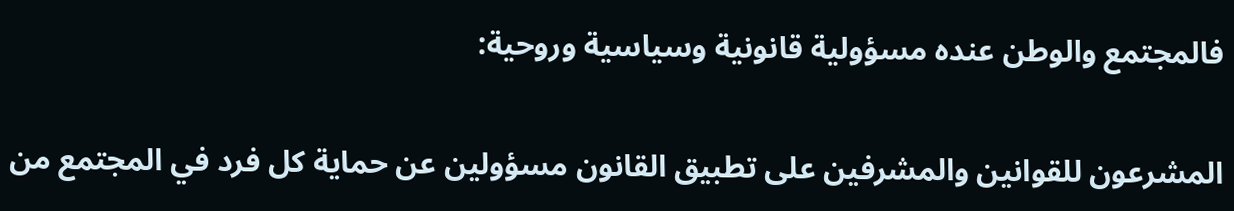فالمجتمع والوطن عنده مسؤولية قانونية وسياسية وروحية:

المشرعون للقوانين والمشرفين على تطبيق القانون مسؤولين عن حماية كل فرد في المجتمع من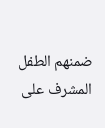ضمنهم الطفل المشرف على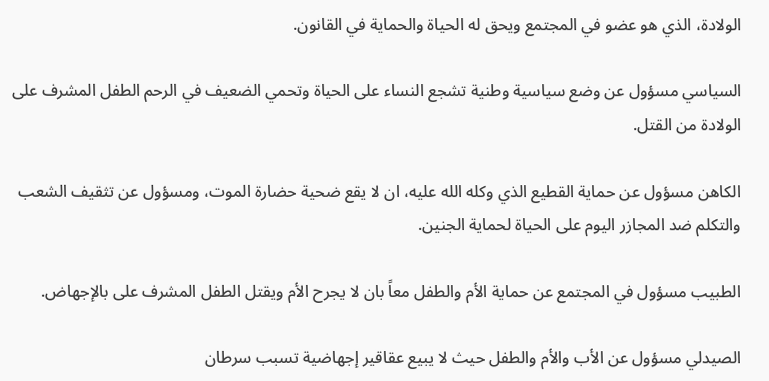الولادة، الذي هو عضو في المجتمع ويحق له الحياة والحماية في القانون.

السياسي مسؤول عن وضع سياسية وطنية تشجع النساء على الحياة وتحمي الضعيف في الرحم الطفل المشرف على الولادة من القتل.

الكاهن مسؤول عن حماية القطيع الذي وكله الله عليه، ان لا يقع ضحية حضارة الموت، ومسؤول عن تثقيف الشعب والتكلم ضد المجازر اليوم على الحياة لحماية الجنين.

الطبيب مسؤول في المجتمع عن حماية الأم والطفل معاً بان لا يجرح الأم ويقتل الطفل المشرف على بالإجهاض.

الصيدلي مسؤول عن الأب والأم والطفل حيث لا يبيع عقاقير إجهاضية تسبب سرطان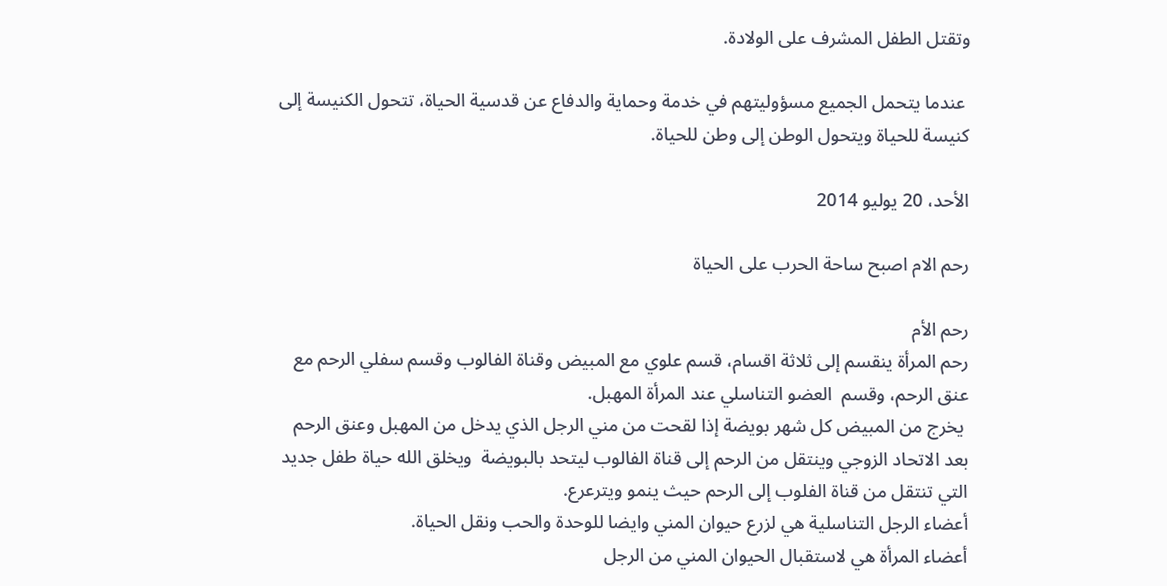وتقتل الطفل المشرف على الولادة.

 عندما يتحمل الجميع مسؤوليتهم في خدمة وحماية والدفاع عن قدسية الحياة، تتحول الكنيسة إلى كنيسة للحياة ويتحول الوطن إلى وطن للحياة.

الأحد، 20 يوليو 2014

رحم الام اصبح ساحة الحرب على الحياة

رحم الأم
رحم المرأة ينقسم إلى ثلاثة اقسام، قسم علوي مع المبيض وقناة الفالوب وقسم سفلي الرحم مع عنق الرحم، وقسم  العضو التناسلي عند المرأة المهبل.
 يخرج من المبيض كل شهر بويضة إذا لقحت من مني الرجل الذي يدخل من المهبل وعنق الرحم بعد الاتحاد الزوجي وينتقل من الرحم إلى قناة الفالوب ليتحد بالبويضة  ويخلق الله حياة طفل جديد التي تنتقل من قناة الفلوب إلى الرحم حيث ينمو ويترعرع.
أعضاء الرجل التناسلية هي لزرع حيوان المني وايضا للوحدة والحب ونقل الحياة.
أعضاء المرأة هي لاستقبال الحيوان المني من الرجل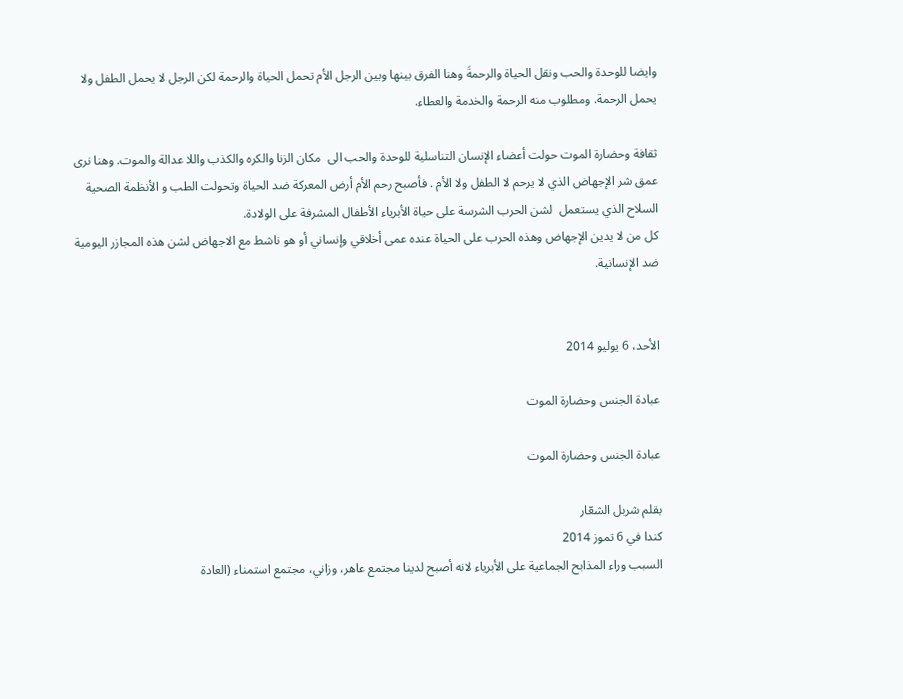وايضا للوحدة والحب ونقل الحياة والرحمةَ وهنا الفرق بينها وبين الرجل الأم تحمل الحياة والرحمة لكن الرجل لا يحمل الطفل ولا يحمل الرحمة. ومطلوب منه الرحمة والخدمة والعطاء.

ثقافة وحضارة الموت حولت أعضاء الإنسان التناسلية للوحدة والحب الى  مكان الزنا والكره والكذب واللا عدالة والموت. وهنا نرى عمق شر الإجهاض الذي لا يرحم لا الطفل ولا الأم . فأصبح رحم الأم أرض المعركة ضد الحياة وتحولت الطب و الأنظمة الصحية السلاح الذي يستعمل  لشن الحرب الشرسة على حياة الأبرياء الأطفال المشرفة على الولادة.
كل من لا يدين الإجهاض وهذه الحرب على الحياة عنده عمى أخلاقي وإنساني أو هو ناشط مع الاجهاض لشن هذه المجازر اليومية ضد الإنسانية.


الأحد، 6 يوليو 2014

عبادة الجنس وحضارة الموت

عبادة الجنس وحضارة الموت

بقلم شربل الشعّار
كندا في 6 تموز 2014
السبب وراء المذابح الجماعية على الأبرياء لانه أصبح لدينا مجتمع عاهر، وزاني، مجتمع استمناء (العادة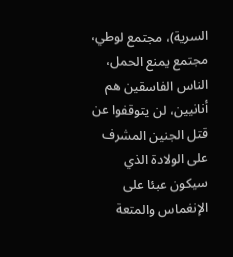السرية)، مجتمع لوطي، مجتمع يمنع الحمل، الناس الفاسقين هم أنانيين، لن يتوقفوا عن قتل الجنين المشرف على الولادة الذي سيكون عبئا على الإنغماس والمتعة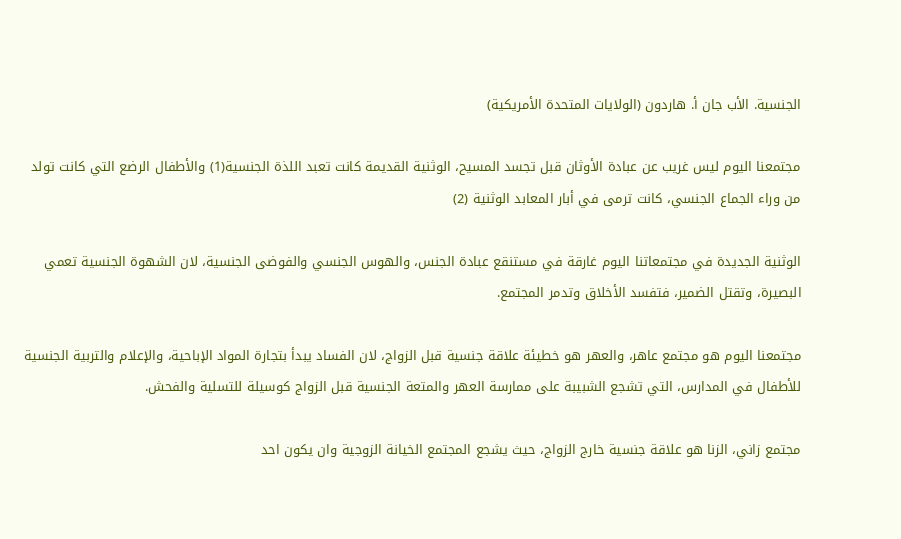الجنسية. الأب جان أ. هاردون (الولايات المتحدة الأمريكية)

مجتمعنا اليوم ليس غريب عن عبادة الأوثان قبل تجسد المسيح، الوثنية القديمة كانت تعبد اللذة الجنسية(1) والأطفال الرضع التي كانت تولد من وراء الجماع الجنسي، كانت ترمى في أبار المعابد الوثنية (2)

الوثنية الجديدة في مجتمعاتنا اليوم غارقة في مستنقع عبادة الجنس، والهوس الجنسي والفوضى الجنسية، لان الشهوة الجنسية تعمي البصيرة، وتقتل الضمير، فتفسد الأخلاق وتدمر المجتمع.

مجتمعنا اليوم هو مجتمع عاهر، والعهر هو خطيئة علاقة جنسية قبل الزواج، لان الفساد يبدأ بتجارة المواد الإباحية، والإعلام والتربية الجنسية للأطفال في المدارس، التي تشجع الشبيبة على ممارسة العهر والمتعة الجنسية قبل الزواج كوسيلة للتسلية والفحش.

مجتمع زاني، الزنا هو علاقة جنسية خارج الزواج، حيث يشجع المجتمع الخيانة الزوجية وان يكون احد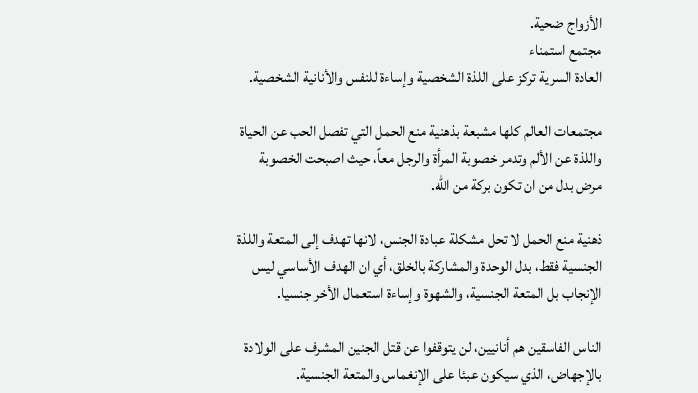الأزواج ضحية.
مجتمع استمناء
العادة السرية تركز على اللذة الشخصية وإساءة للنفس والأنانية الشخصية.

مجتمعات العالم كلها مشبعة بذهنية منع الحمل التي تفصل الحب عن الحياة واللذة عن الألم وتدمر خصوبة المرأة والرجل معاً، حيث اصبحت الخصوبة مرض بدل من ان تكون بركة من الله.

ذهنية منع الحمل لا تحل مشكلة عبادة الجنس، لانها تهدف إلى المتعة واللذة الجنسية فقط، بدل الوحدة والمشاركة بالخلق، أي ان الهدف الأساسي ليس الإنجاب بل المتعة الجنسية، والشهوة وإساءة استعمال الأخر جنسيا.

الناس الفاسقين هم أنانيين، لن يتوقفوا عن قتل الجنين المشرف على الولادة بالإجهاض، الذي سيكون عبئا على الإنغماس والمتعة الجنسية.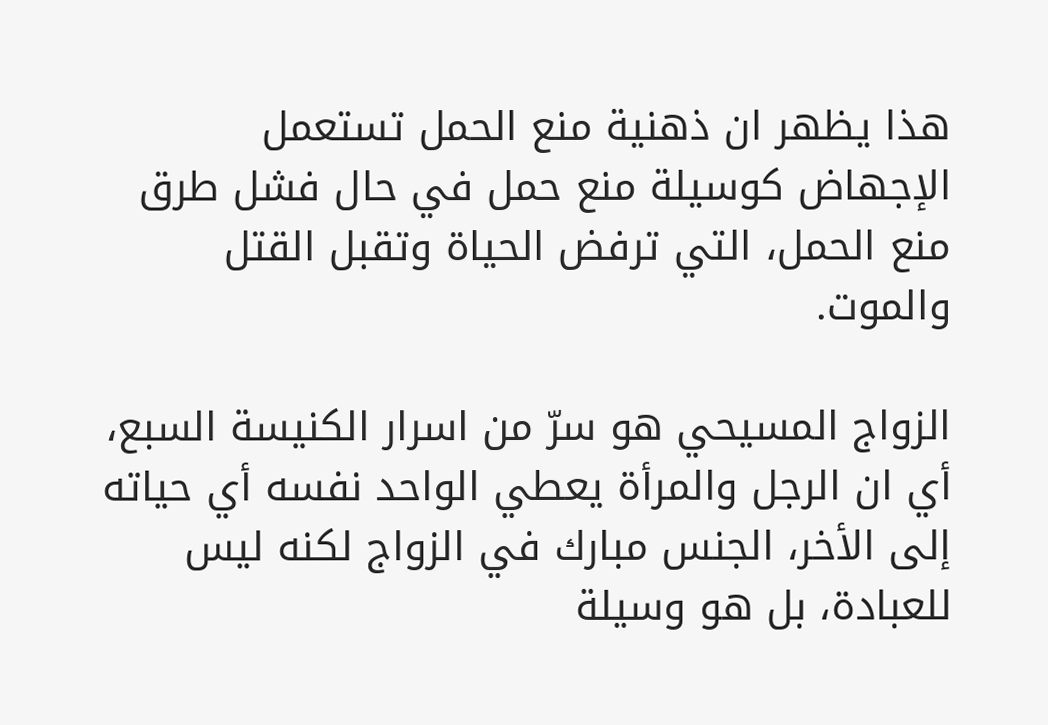هذا يظهر ان ذهنية منع الحمل تستعمل الإجهاض كوسيلة منع حمل في حال فشل طرق منع الحمل، التي ترفض الحياة وتقبل القتل والموت.

الزواج المسيحي هو سرّ من اسرار الكنيسة السبع، أي ان الرجل والمرأة يعطي الواحد نفسه أي حياته إلى الأخر، الجنس مبارك في الزواج لكنه ليس للعبادة، بل هو وسيلة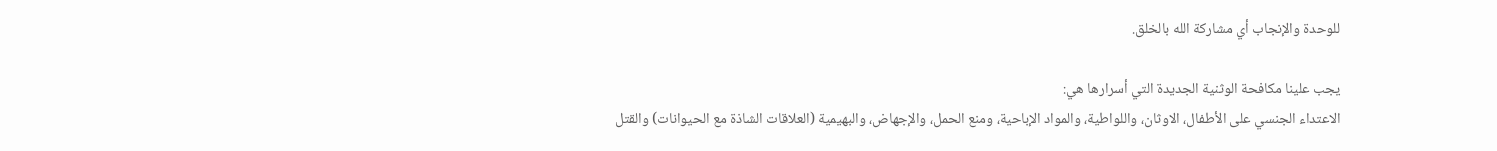للوحدة والإنجاب أي مشاركة الله بالخلق.

يجب علينا مكافحة الوثنية الجديدة التي أسرارها هي:
الاعتداء الجنسي على الأطفال، الاوثان، واللواطية، والمواد الإباحية، ومنع الحمل، والإجهاض، والبهيمية (العلاقات الشاذة مع الحيوانات) والقتل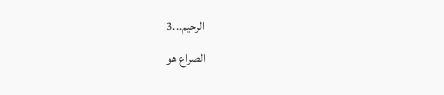الرحيم...3
الصراع هو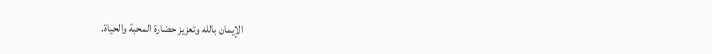الإيمان بالله وتعزيز حضارة المحبة والحياة.